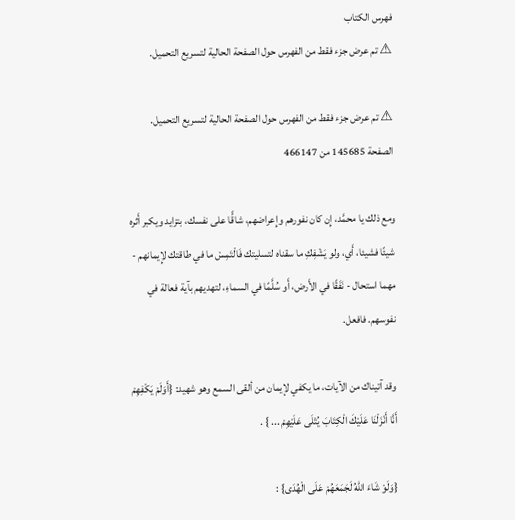فهرس الكتاب
⚠ تم عرض جزء فقط من الفهرس حول الصفحة الحالية لتسريع التحميل.

⚠ تم عرض جزء فقط من الفهرس حول الصفحة الحالية لتسريع التحميل.
الصفحة 145685 من 466147

ومع ذلك يا محمَّد، إِن كان نفورهم وإِعراضهم، شاقًّا على نفسك، بتزايد ويكبر أَثره شيئًا فشيئا، أَي، ولو يَشْفِكِ ما سقناه لتسليتك فَالْتَمِسْ ما في طاقتك لإِيمانهم - مهما استحال - نَفَقًا في الأَرض، أَو سُلَّمًا في السماءِ، لتهديهم بآية فعالة في نفوسهم. فافعل.

وقد آتيناك من الآيات، ما يكفي لإيمان من ألقى السمع وهو شهيد: {أَوَلَمْ يَكْفِهِمْ أَنَّا أَنْزَلْنَا عَلَيْكَ الْكِتَابَ يُتْلَى عَلَيْهِمْ ... } .

{وَلَوْ شَاءَ اللهُ لَجَمَعَهُمْ عَلَى الْهُدَى} :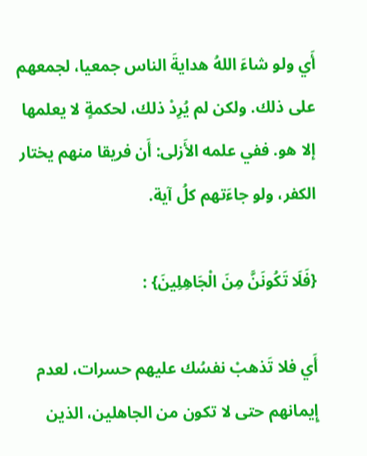أَي ولو شاءَ اللهُ هدايةَ الناس جمعيا، لجمعهم على ذلك. ولكن لم يُرِدْ ذلك، لحكمةٍ لا يعلمها إلا هو. ففي علمه الأَزلى: أَن فريقا منهم يختار الكفر، ولو جاءَتهم كلُ آية.

{فَلَا تَكُونَنَّ مِنَ الْجَاهِلِينَ} :

أَي فلا تَذهبْ نفسُك عليهم حسرات، لعدم إِيمانهم حتى لا تكون من الجاهلين، الذين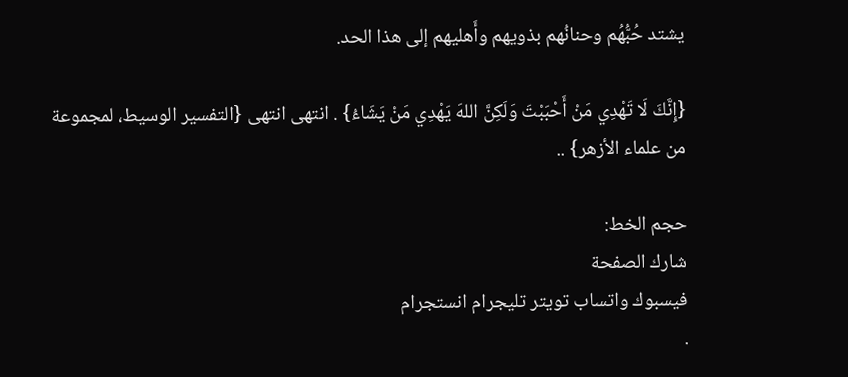يشتد حُبُّهُم وحنانُهم بذويهم وأَهليهم إلى هذا الحد.

{إِنَّكَ لَا تَهْدِي مَنْ أَحْبَبْتَ وَلَكِنَّ اللهَ يَهْدِي مَنْ يَشَاءُ} . انتهى انتهى {التفسير الوسيط، لمجموعة من علماء الأزهر} ..

حجم الخط:
شارك الصفحة
فيسبوك واتساب تويتر تليجرام انستجرام
.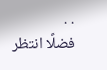. .
فضلًا انتظر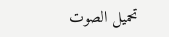تحميل الصوت